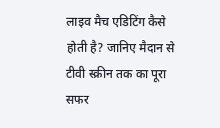लाइव मैच एडिटिंग कैसे होती है? जानिए मैदान से टीवी स्क्रीन तक का पूरा सफर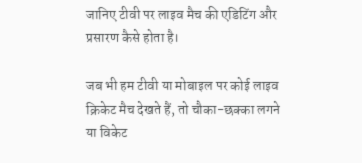जानिए टीवी पर लाइव मैच की एडिटिंग और प्रसारण कैसे होता है।

जब भी हम टीवी या मोबाइल पर कोई लाइव क्रिकेट मैच देखते हैं, तो चौका-छक्का लगने या विकेट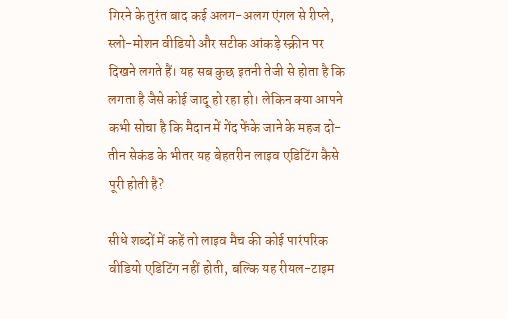गिरने के तुरंत बाद कई अलग-अलग एंगल से रीप्ले, स्लो-मोशन वीडियो और सटीक आंकड़े स्क्रीन पर दिखने लगते हैं। यह सब कुछ इतनी तेजी से होता है कि लगता है जैसे कोई जादू हो रहा हो। लेकिन क्या आपने कभी सोचा है कि मैदान में गेंद फेंके जाने के महज दो-तीन सेकंड के भीतर यह बेहतरीन लाइव एडिटिंग कैसे पूरी होती है?

सीधे शब्दों में कहें तो लाइव मैच की कोई पारंपरिक वीडियो एडिटिंग नहीं होती, बल्कि यह रीयल-टाइम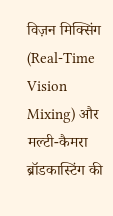विज़न मिक्सिंग (Real-Time Vision Mixing) और मल्टी-कैमरा ब्रॉडकास्टिंग की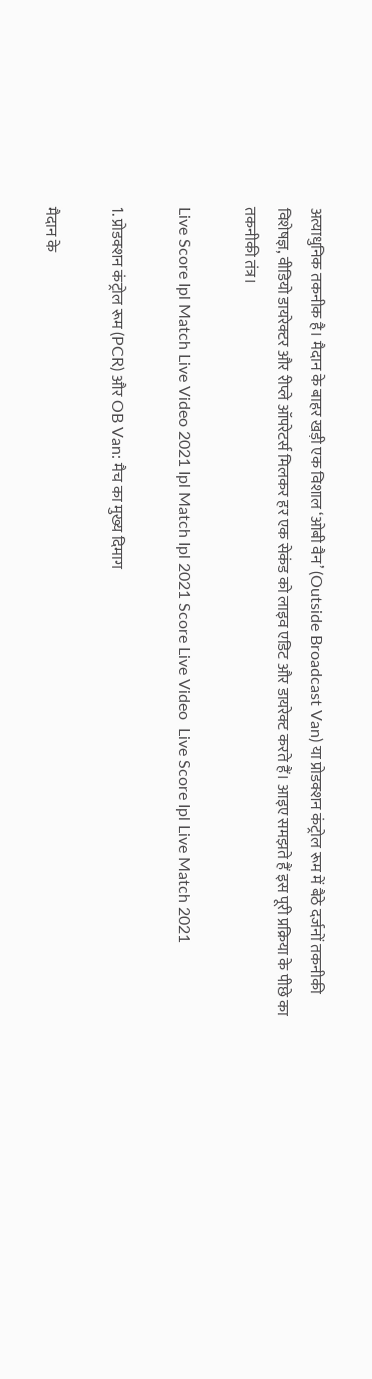अत्याधुनिक तकनीक है। मैदान के बाहर खड़ी एक विशाल ‘ओबी वैन’ (Outside Broadcast Van) या प्रोडक्शन कंट्रोल रूम में बैठे दर्जनों तकनीकी विशेषज्ञ, वीडियो डायरेक्टर और रीप्ले ऑपरेटर्स मिलकर हर एक सेकंड को लाइव एडिट और डायरेक्ट करते हैं। आइए समझते हैं इस पूरी प्रक्रिया के पीछे का तकनीकी तंत्र।

Live Score Ipl Match Live Video 2021 Ipl Match Ipl 2021 Score Live Video  Live Score Ipl Live Match 2021

1. प्रोडक्शन कंट्रोल रूम (PCR) और OB Van: मैच का मुख्य दिमाग

मैदान के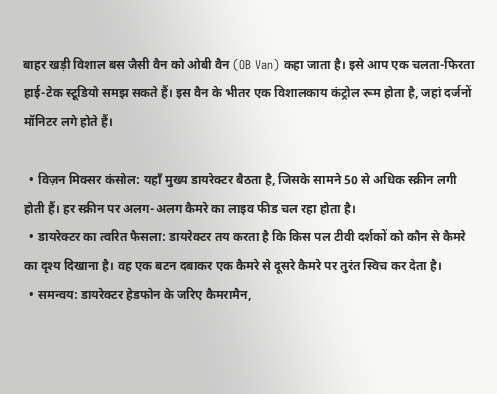बाहर खड़ी विशाल बस जैसी वैन को ओबी वैन (OB Van) कहा जाता है। इसे आप एक चलता-फिरता हाई-टेक स्टूडियो समझ सकते हैं। इस वैन के भीतर एक विशालकाय कंट्रोल रूम होता है, जहां दर्जनों मॉनिटर लगे होते हैं।

  • विज़न मिक्सर कंसोल: यहाँ मुख्य डायरेक्टर बैठता है, जिसके सामने 50 से अधिक स्क्रीन लगी होती हैं। हर स्क्रीन पर अलग-अलग कैमरे का लाइव फीड चल रहा होता है।
  • डायरेक्टर का त्वरित फैसला: डायरेक्टर तय करता है कि किस पल टीवी दर्शकों को कौन से कैमरे का दृश्य दिखाना है। वह एक बटन दबाकर एक कैमरे से दूसरे कैमरे पर तुरंत स्विच कर देता है।
  • समन्वय: डायरेक्टर हेडफोन के जरिए कैमरामैन,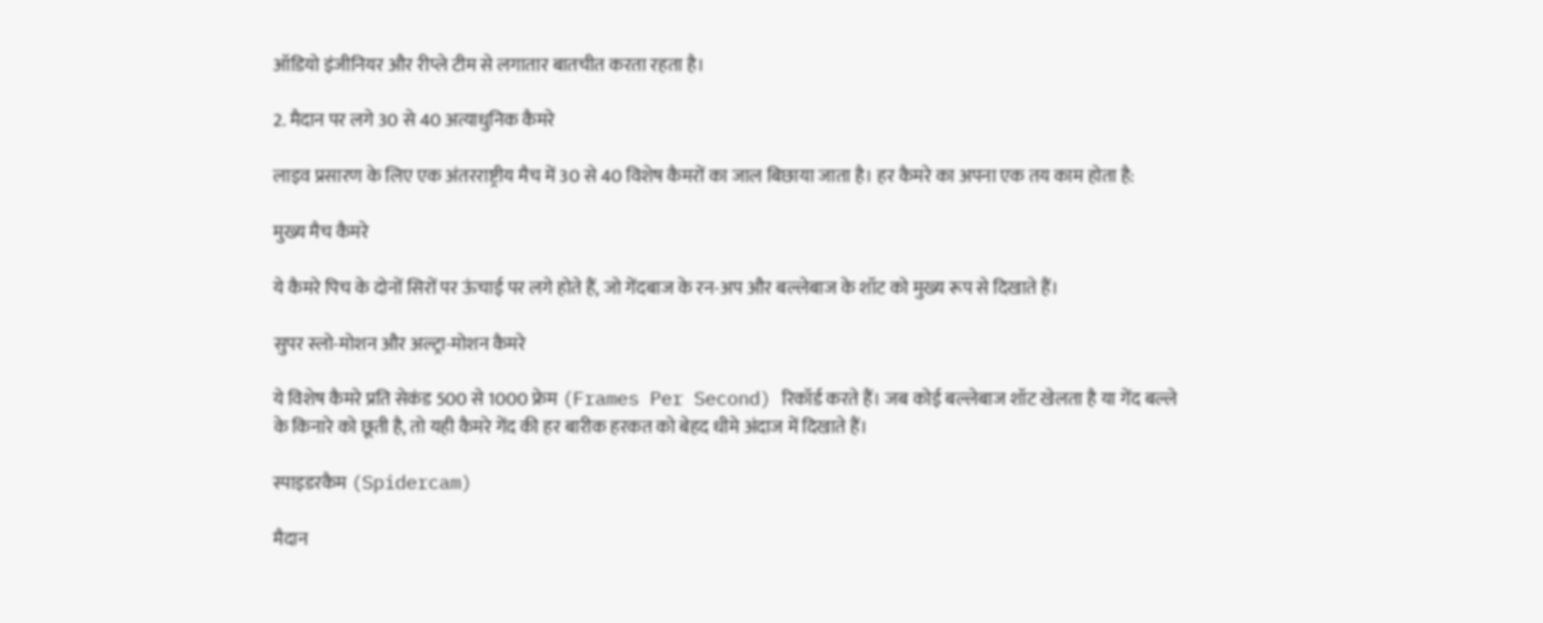ऑडियो इंजीनियर और रीप्ले टीम से लगातार बातचीत करता रहता है।

2. मैदान पर लगे 30 से 40 अत्याधुनिक कैमरे

लाइव प्रसारण के लिए एक अंतरराष्ट्रीय मैच में 30 से 40 विशेष कैमरों का जाल बिछाया जाता है। हर कैमरे का अपना एक तय काम होता है:

मुख्य मैच कैमरे

ये कैमरे पिच के दोनों सिरों पर ऊंचाई पर लगे होते हैं, जो गेंदबाज के रन-अप और बल्लेबाज के शॉट को मुख्य रूप से दिखाते हैं।

सुपर स्लो-मोशन और अल्ट्रा-मोशन कैमरे

ये विशेष कैमरे प्रति सेकंड 500 से 1000 फ्रेम (Frames Per Second) रिकॉर्ड करते हैं। जब कोई बल्लेबाज शॉट खेलता है या गेंद बल्ले के किनारे को छूती है, तो यही कैमरे गेंद की हर बारीक हरकत को बेहद धीमे अंदाज में दिखाते हैं।

स्पाइडरकैम (Spidercam)

मैदान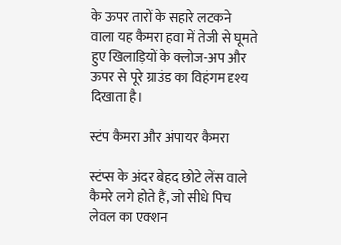के ऊपर तारों के सहारे लटकने वाला यह कैमरा हवा में तेजी से घूमते हुए खिलाड़ियों के क्लोज-अप और ऊपर से पूरे ग्राउंड का विहंगम दृश्य दिखाता है।

स्टंप कैमरा और अंपायर कैमरा

स्टंप्स के अंदर बेहद छोटे लेंस वाले कैमरे लगे होते हैं, जो सीधे पिच लेवल का एक्शन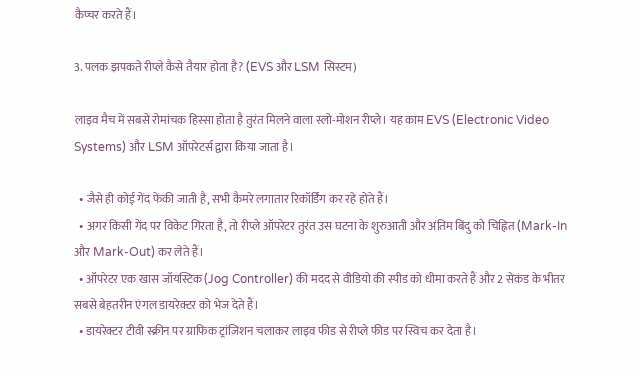कैप्चर करते हैं।

3. पलक झपकते रीप्ले कैसे तैयार होता है? (EVS और LSM सिस्टम)

लाइव मैच में सबसे रोमांचक हिस्सा होता है तुरंत मिलने वाला स्लो-मोशन रीप्ले। यह काम EVS (Electronic Video Systems) और LSM ऑपरेटर्स द्वारा किया जाता है।

  • जैसे ही कोई गेंद फेंकी जाती है, सभी कैमरे लगातार रिकॉर्डिंग कर रहे होते हैं।
  • अगर किसी गेंद पर विकेट गिरता है, तो रीप्ले ऑपरेटर तुरंत उस घटना के शुरुआती और अंतिम बिंदु को चिह्नित (Mark-In और Mark-Out) कर लेते हैं।
  • ऑपरेटर एक खास जॉयस्टिक (Jog Controller) की मदद से वीडियो की स्पीड को धीमा करते हैं और 2 सेकंड के भीतर सबसे बेहतरीन एंगल डायरेक्टर को भेज देते हैं।
  • डायरेक्टर टीवी स्क्रीन पर ग्राफिक ट्रांजिशन चलाकर लाइव फीड से रीप्ले फीड पर स्विच कर देता है।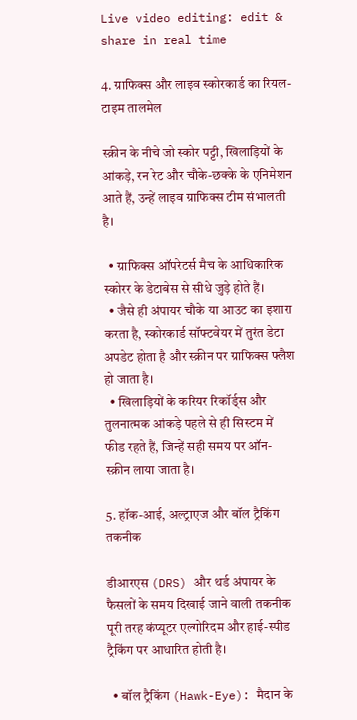Live video editing: edit & share in real time

4. ग्राफिक्स और लाइव स्कोरकार्ड का रियल-टाइम तालमेल

स्क्रीन के नीचे जो स्कोर पट्टी, खिलाड़ियों के आंकड़े, रन रेट और चौके-छक्के के एनिमेशन आते हैं, उन्हें लाइव ग्राफिक्स टीम संभालती है।

  • ग्राफिक्स ऑपरेटर्स मैच के आधिकारिक स्कोरर के डेटाबेस से सीधे जुड़े होते हैं।
  • जैसे ही अंपायर चौके या आउट का इशारा करता है, स्कोरकार्ड सॉफ्टवेयर में तुरंत डेटा अपडेट होता है और स्क्रीन पर ग्राफिक्स फ्लैश हो जाता है।
  • खिलाड़ियों के करियर रिकॉर्ड्स और तुलनात्मक आंकड़े पहले से ही सिस्टम में फीड रहते हैं, जिन्हें सही समय पर ऑन-स्क्रीन लाया जाता है।

5. हॉक-आई, अल्ट्राएज और बॉल ट्रैकिंग तकनीक

डीआरएस (DRS) और थर्ड अंपायर के फैसलों के समय दिखाई जाने वाली तकनीक पूरी तरह कंप्यूटर एल्गोरिदम और हाई-स्पीड ट्रैकिंग पर आधारित होती है।

  • बॉल ट्रैकिंग (Hawk-Eye): मैदान के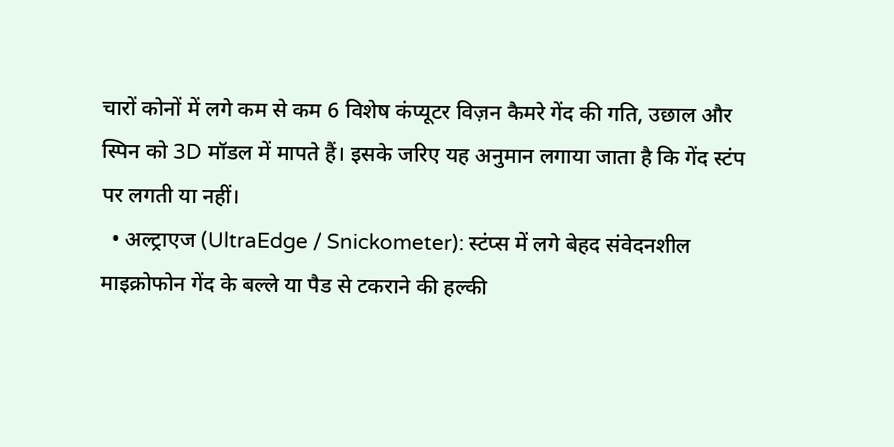चारों कोनों में लगे कम से कम 6 विशेष कंप्यूटर विज़न कैमरे गेंद की गति, उछाल और स्पिन को 3D मॉडल में मापते हैं। इसके जरिए यह अनुमान लगाया जाता है कि गेंद स्टंप पर लगती या नहीं।
  • अल्ट्राएज (UltraEdge / Snickometer): स्टंप्स में लगे बेहद संवेदनशील माइक्रोफोन गेंद के बल्ले या पैड से टकराने की हल्की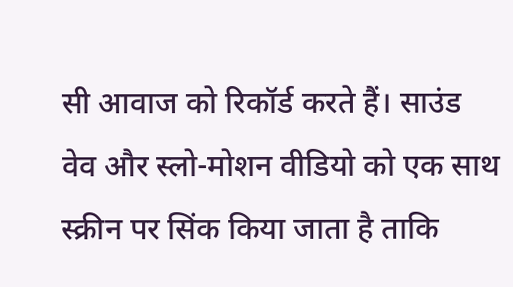सी आवाज को रिकॉर्ड करते हैं। साउंड वेव और स्लो-मोशन वीडियो को एक साथ स्क्रीन पर सिंक किया जाता है ताकि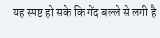यह स्पष्ट हो सके कि गेंद बल्ले से लगी है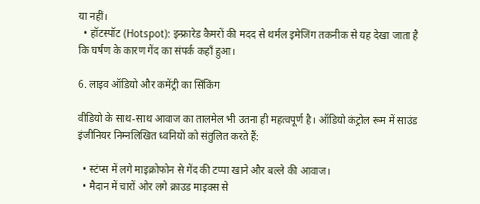या नहीं।
  • हॉटस्पॉट (Hotspot): इन्फ्रारेड कैमरों की मदद से थर्मल इमेजिंग तकनीक से यह देखा जाता है कि घर्षण के कारण गेंद का संपर्क कहाँ हुआ।

6. लाइव ऑडियो और कमेंट्री का सिंकिंग

वीडियो के साथ-साथ आवाज का तालमेल भी उतना ही महत्वपूर्ण है। ऑडियो कंट्रोल रूम में साउंड इंजीनियर निम्नलिखित ध्वनियों को संतुलित करते हैं:

  • स्टंप्स में लगे माइक्रोफोन से गेंद की टप्पा खाने और बल्ले की आवाज।
  • मैदान में चारों ओर लगे क्राउड माइक्स से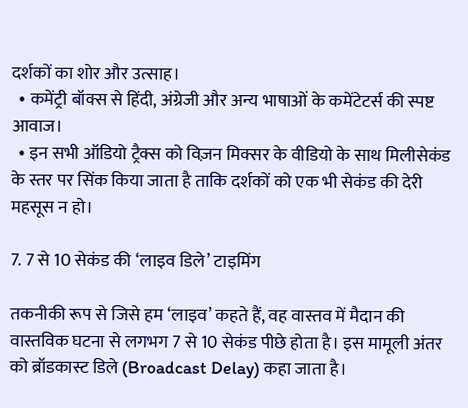दर्शकों का शोर और उत्साह।
  • कमेंट्री बॉक्स से हिंदी, अंग्रेजी और अन्य भाषाओं के कमेंटेटर्स की स्पष्ट आवाज।
  • इन सभी ऑडियो ट्रैक्स को विज़न मिक्सर के वीडियो के साथ मिलीसेकंड के स्तर पर सिंक किया जाता है ताकि दर्शकों को एक भी सेकंड की देरी महसूस न हो।

7. 7 से 10 सेकंड की ‘लाइव डिले’ टाइमिंग

तकनीकी रूप से जिसे हम ‘लाइव’ कहते हैं, वह वास्तव में मैदान की वास्तविक घटना से लगभग 7 से 10 सेकंड पीछे होता है। इस मामूली अंतर को ब्रॉडकास्ट डिले (Broadcast Delay) कहा जाता है।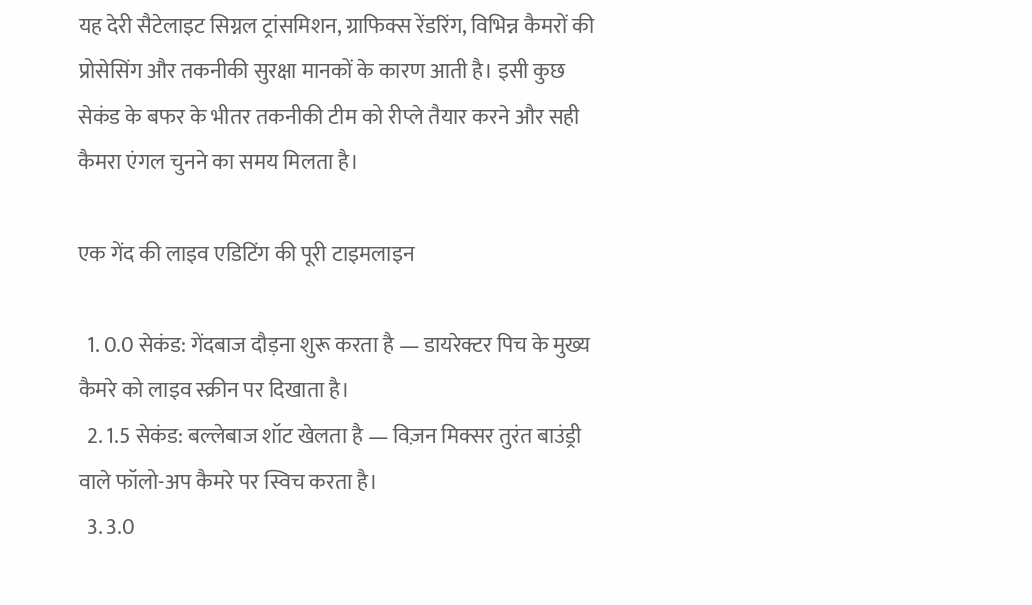यह देरी सैटेलाइट सिग्नल ट्रांसमिशन, ग्राफिक्स रेंडरिंग, विभिन्न कैमरों की प्रोसेसिंग और तकनीकी सुरक्षा मानकों के कारण आती है। इसी कुछ सेकंड के बफर के भीतर तकनीकी टीम को रीप्ले तैयार करने और सही कैमरा एंगल चुनने का समय मिलता है।

एक गेंद की लाइव एडिटिंग की पूरी टाइमलाइन

  1. 0.0 सेकंड: गेंदबाज दौड़ना शुरू करता है — डायरेक्टर पिच के मुख्य कैमरे को लाइव स्क्रीन पर दिखाता है।
  2. 1.5 सेकंड: बल्लेबाज शॉट खेलता है — विज़न मिक्सर तुरंत बाउंड्री वाले फॉलो-अप कैमरे पर स्विच करता है।
  3. 3.0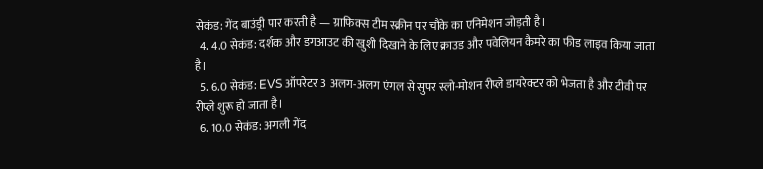सेकंड: गेंद बाउंड्री पार करती है — ग्राफिक्स टीम स्क्रीन पर चौके का एनिमेशन जोड़ती है।
  4. 4.0 सेकंड: दर्शक और डगआउट की खुशी दिखाने के लिए क्राउड और पवेलियन कैमरे का फीड लाइव किया जाता है।
  5. 6.0 सेकंड: EVS ऑपरेटर 3 अलग-अलग एंगल से सुपर स्लो-मोशन रीप्ले डायरेक्टर को भेजता है और टीवी पर रीप्ले शुरू हो जाता है।
  6. 10.0 सेकंड: अगली गेंद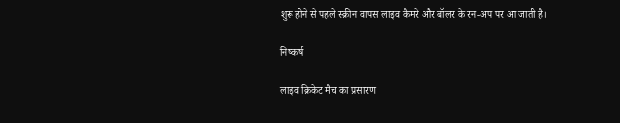शुरू होने से पहले स्क्रीन वापस लाइव कैमरे और बॉलर के रन-अप पर आ जाती है।

निष्कर्ष

लाइव क्रिकेट मैच का प्रसारण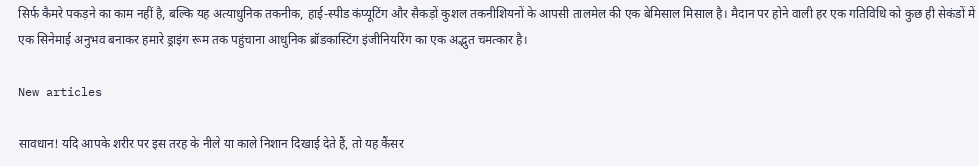सिर्फ कैमरे पकड़ने का काम नहीं है, बल्कि यह अत्याधुनिक तकनीक, हाई-स्पीड कंप्यूटिंग और सैकड़ों कुशल तकनीशियनों के आपसी तालमेल की एक बेमिसाल मिसाल है। मैदान पर होने वाली हर एक गतिविधि को कुछ ही सेकंडों में एक सिनेमाई अनुभव बनाकर हमारे ड्राइंग रूम तक पहुंचाना आधुनिक ब्रॉडकास्टिंग इंजीनियरिंग का एक अद्भुत चमत्कार है।

New articles

सावधान! यदि आपके शरीर पर इस तरह के नीले या काले निशान दिखाई देते हैं, तो यह कैंसर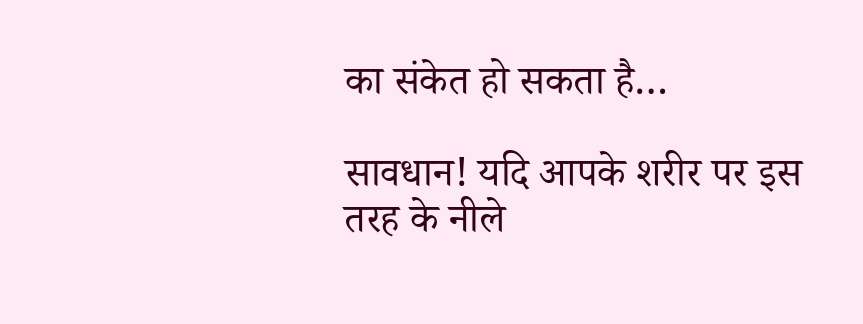का संकेत हो सकता है…

सावधान! यदि आपके शरीर पर इस तरह के नीले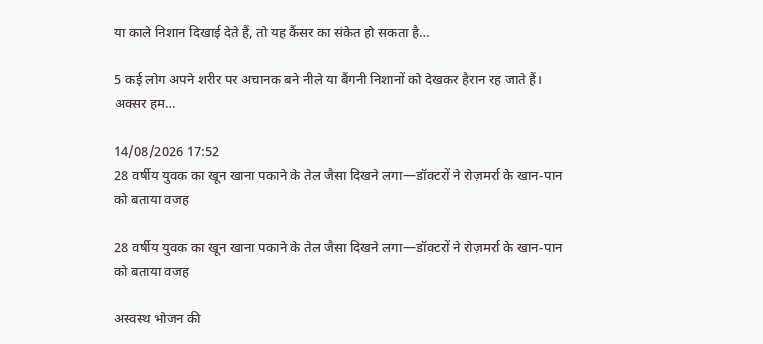या काले निशान दिखाई देते हैं, तो यह कैंसर का संकेत हो सकता है…

5 कई लोग अपने शरीर पर अचानक बने नीले या बैंगनी निशानों को देखकर हैरान रह जाते हैं। अक्सर हम…

14/08/2026 17:52
28 वर्षीय युवक का खून खाना पकाने के तेल जैसा दिखने लगा—डॉक्टरों ने रोज़मर्रा के खान-पान को बताया वजह

28 वर्षीय युवक का खून खाना पकाने के तेल जैसा दिखने लगा—डॉक्टरों ने रोज़मर्रा के खान-पान को बताया वजह

अस्वस्थ भोजन की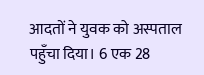आदतों ने युवक को अस्पताल पहुँचा दिया। 6 एक 28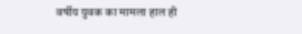वर्षीय युवक का मामला हाल ही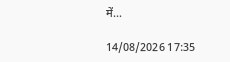में…

14/08/2026 17:35